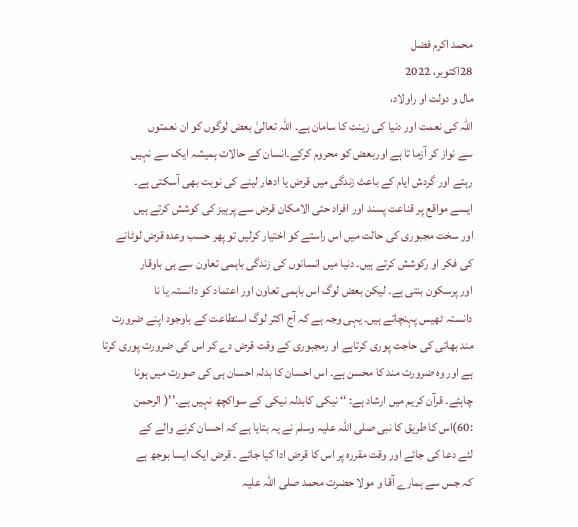محمد اکرم فضل
28اکتوبر، 2022
مال و دولت او راولاد،
اللہ کی نعمت اور دنیا کی زینت کا سامان ہے۔ اللہ تعالیٰ بعض لوگوں کو ان نعمتوں
سے نواز کر آزما تا ہے اوربعض کو محروم کرکے۔انسان کے حالات ہمیشہ ایک سے نہیں
رہتے اور گردش ایام کے باعث زندگی میں قرض یا ادھار لینے کی نوبت بھی آسکتی ہے۔
ایسے مواقع پر قناعت پسند اور افراد حتی الامکان قرض سے پرہیز کی کوشش کرتے ہیں
اور سخت مجبوری کی حالت میں اس راستے کو اختیار کرلیں تو پھر حسب وعدہ قرض لوٹانے
کی فکر او رکوشش کرتے ہیں۔ دنیا میں انسانوں کی زندگی باہمی تعاون سے ہی باوقار
اور پرسکون بنتی ہے۔ لیکن بعض لوگ اس باہمی تعاون اور اعتماد کو دانستہ یا نا
دانستہ ٹھیس پہنچاتے ہیں۔ یہی وجہ ہے کہ آج اکثر لوگ استطاعت کے باوجود اپنے ضرورت
مند بھائی کی حاجت پوری کرتاہے او رمجبوری کے وقت قرض دے کر اس کی ضرورت پوری کرتا
ہے اور وہ ضرورت مند کا محسن ہے۔ اس احسان کا بدلہ احسان ہی کی صورت میں ہونا
چاہئے۔ قرآن کریم میں ارشاد ہے: ‘‘ نیکی کابدلہ نیکی کے سواکچھ نہیں ہے۔’’( الرحمن
:60)اس کا طریق کا نبی صلی اللہ علیہ وسلم نے یہ بتایا ہے کہ احسان کرنے والے کے
لئے دعا کی جائے اور وقت مقررہ پر اس کا قرض ادا کیا جائے ۔ قرض ایک ایسا بوجھ ہے
کہ جس سے ہمارے آقا و مولا حضرت محمد صلی اللہ علیہ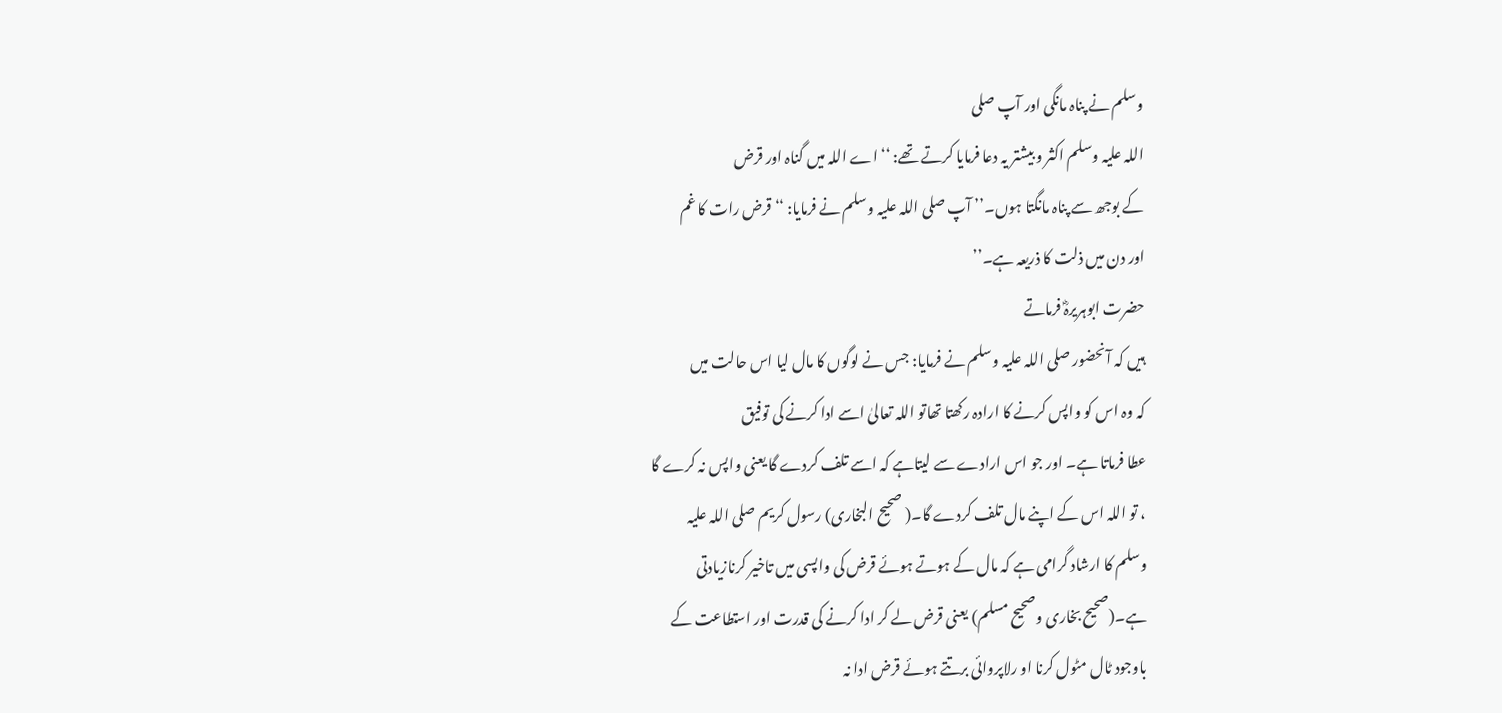وسلم نے پناہ مانگی اور آپ صلی
اللہ علیہ وسلم اکثر و بیشتر یہ دعا فرمایا کرتے تھے: ‘‘ اے اللہ میں گناہ اور قرض
کے بوجھ سے پناہ مانگتا ہوں۔’’ آپ صلی اللہ علیہ وسلم نے فرمایا: ‘‘ قرض رات کا غم
اور دن میں ذلت کا ذریعہ ہے۔’’
حضرت ابوہریرہؓ فرماتے
ہیں کہ آنحضور صلی اللہ علیہ وسلم نے فرمایا: جس نے لوگوں کا مال لیا اس حالت میں
کہ وہ اس کو واپس کرنے کا ارادہ رکھتا تھاتو اللہ تعالیٰ اسے ادا کرنے کی توفیق
عطا فرماتا ہے۔ اور جو اس ارادے سے لیتاہے کہ اسے تلف کردے گا یعنی واپس نہ کرے گا
، تو اللہ اس کے اپنے مال تلف کردے گا۔( صحیح البخاری) رسول کریم صلی اللہ علیہ
وسلم کا ارشاد گرامی ہے کہ مال کے ہوتے ہوئے قرض کی واپسی میں تاخیر کرنازیادتی
ہے۔(صحیح بخاری وصحیح مسلم) یعنی قرض لے کر ادا کرنے کی قدرت اور استطاعت کے
باوجود ٹال مٹول کرنا او رلاپروائی برتتے ہوئے قرض ادا نہ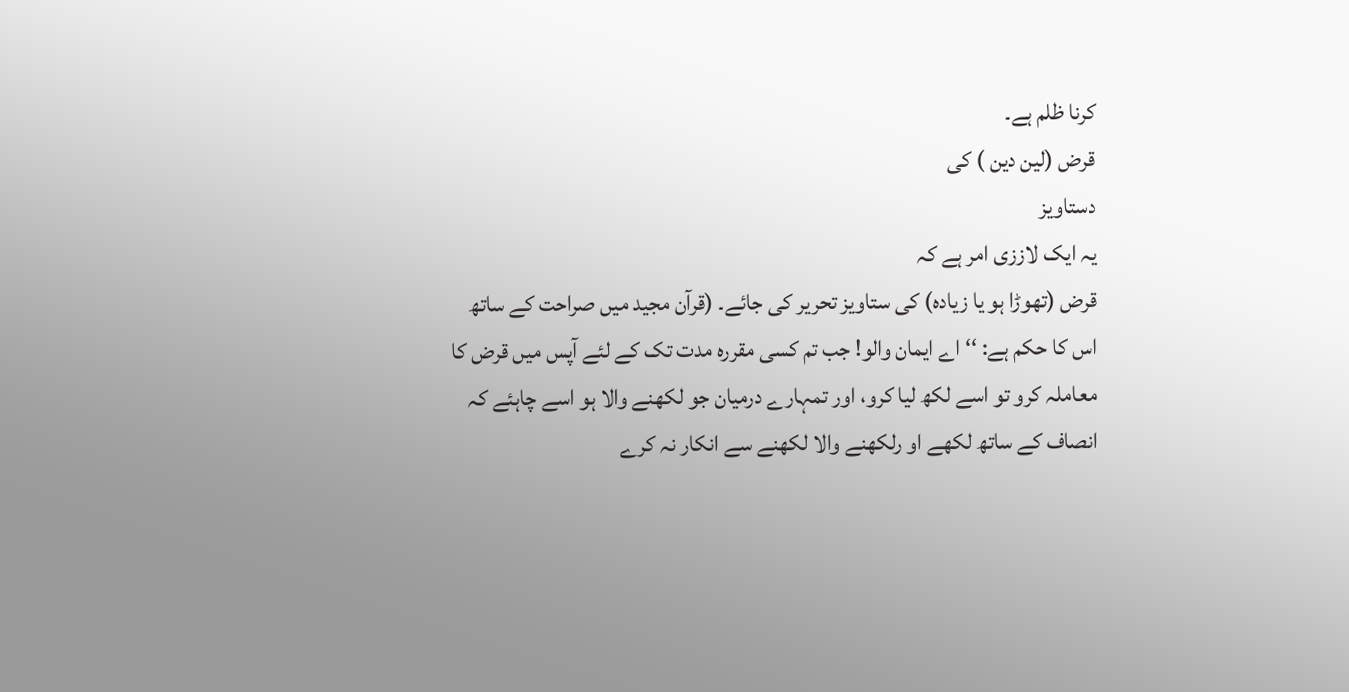کرنا ظلم ہے۔
قرض (لین دین ) کی
دستاویز
یہ ایک لاززی امر ہے کہ
قرض (تھوڑا ہو یا زیادہ) کی ستاویز تحریر کی جائے۔ (قرآن مجید میں صراحت کے ساتھ
اس کا حکم ہے: ‘‘ اے ایمان والو! جب تم کسی مقررہ مدت تک کے لئے آپس میں قرض کا
معاملہ کرو تو اسے لکھ لیا کرو، اور تمہارے درمیان جو لکھنے والا ہو اسے چاہئے کہ
انصاف کے ساتھ لکھے او رلکھنے والا لکھنے سے انکار نہ کرے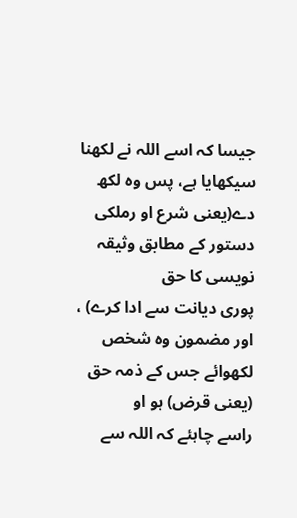جیسا کہ اسے اللہ نے لکھنا
سیکھایا ہے، پس وہ لکھ دے(یعنی شرع او رملکی دستور کے مطابق وثیقہ نویسی کا حق
پوری دیانت سے ادا کرے) ، اور مضمون وہ شخص لکھوائے جس کے ذمہ حق (یعنی قرض) ہو او
راسے چاہئے کہ اللہ سے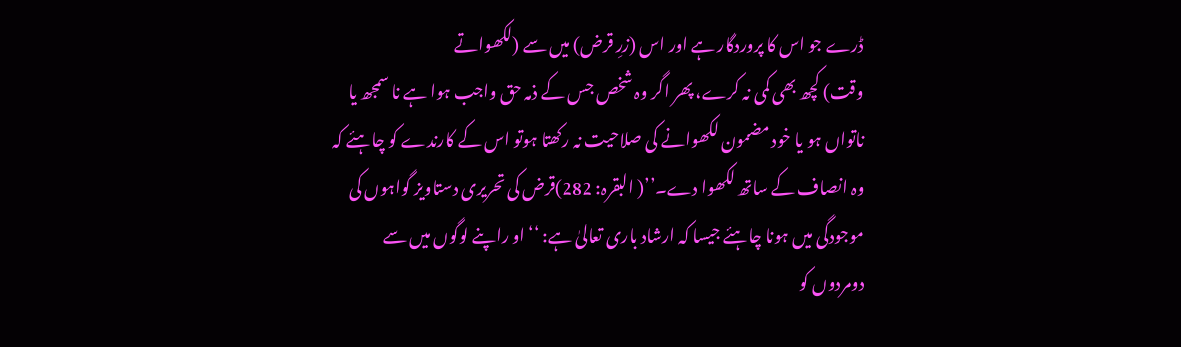ڈرے جو اس کا پروردگار ہے اور اس (زرِ قرض) میں سے (لکھواتے
وقت) کچھ بھی کمی نہ کرے، پھر اگر وہ شخص جس کے ذمہ حق واجب ہوا ہے نا سمجھ یا
ناتواں ہو یا خود مضمون لکھوانے کی صلاحیت نہ رکھتا ہوتو اس کے کارندے کو چاہئے کہ
وہ انصاف کے ساتھ لکھوا دے۔’’( البقرہ: 282)قرض کی تحریری دستاویز گواہوں کی
موجودگی میں ہونا چاہئے جیسا کہ ارشاد باری تعالیٰ ہے: ‘‘ او راپنے لوگوں میں سے
دومردوں کو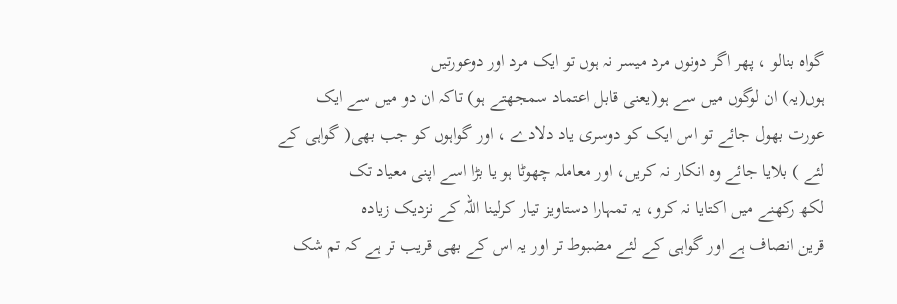گواہ بنالو ، پھر اگر دونوں مرد میسر نہ ہوں تو ایک مرد اور دوعورتیں
ہوں(یہ) ان لوگوں میں سے ہو(یعنی قابل اعتماد سمجھتے ہو) تاکہ ان دو میں سے ایک
عورت بھول جائے تو اس ایک کو دوسری یاد دلادے ، اور گواہوں کو جب بھی( گواہی کے
لئے ) بلایا جائے وہ انکار نہ کریں، اور معاملہ چھوٹا ہو یا بڑا اسے اپنی معیاد تک
لکھ رکھنے میں اکتایا نہ کرو، یہ تمہارا دستاویز تیار کرلینا اللہ کے نزدیک زیادہ
قرین انصاف ہے اور گواہی کے لئے مضبوط تر اور یہ اس کے بھی قریب تر ہے کہ تم شک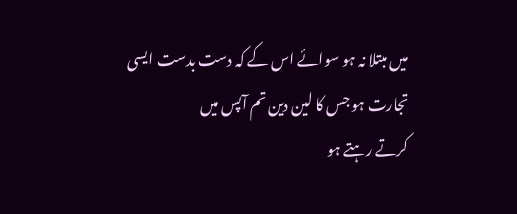میں مبتلا نہ ہو سوائے اس کے کہ دست بدست ایسی تجارت ہو جس کا لین دین تم آپس میں
کرتے رہتے ہو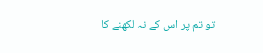تو تم پر اس کے نہ لکھنے کا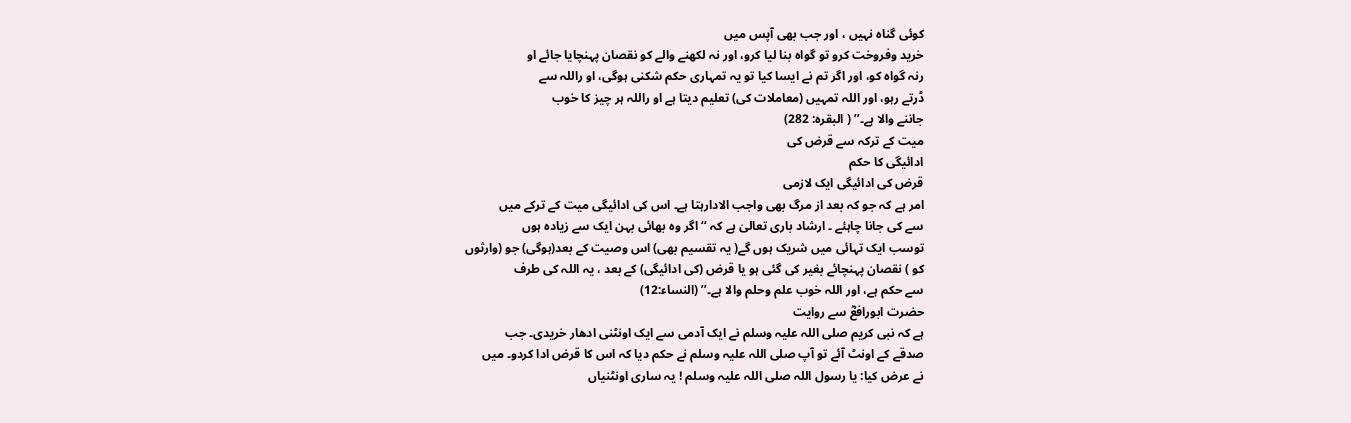کوئی گناہ نہیں ، اور جب بھی آپس میں
خرید وفروخت کرو تو گواہ بنا لیا کرو، اور نہ لکھنے والے کو نقصان پہنچایا جائے او
رنہ گواہ کو، اور اگر تم نے ایسا کیا تو یہ تمہاری حکم شکنی ہوگی، او راللہ سے
ڈرتے رہو، اور اللہ تمہیں (معاملات کی) تعلیم دیتا ہے او راللہ ہر چیز کا خوب
جاننے والا ہے۔’’ ( البقرہ: 282)
میت کے ترکہ سے قرض کی
ادائیگی کا حکم
قرض کی ادائیگی ایک لازمی
امر ہے کہ جو کہ بعد از مرگ بھی واجب الادارہتا ہے۔ اس کی ادائیگی میت کے ترکے میں
سے کی جانا چاہئے ۔ ارشاد باری تعالیٰ ہے کہ ‘‘ اگر وہ بھائی بہن ایک سے زیادہ ہوں
توسب ایک تہائی میں شریک ہوں گے( یہ تقسیم بھی) اس وصیت کے بعد(ہوگی) جو (وارثوں
کو ) نقصان پہنچائے بغیر کی گئی ہو یا قرض (کی ادائیگی) کے بعد ، یہ اللہ کی طرف
سے حکم ہے، اور اللہ خوب علم وحلم والا ہے۔’’ (النساء:12)
حضرت ابورافعؓ سے روایت
ہے کہ نبی کریم صلی اللہ علیہ وسلم نے ایک آدمی سے ایک اونٹنی ادھار خریدی۔ جب
صدقے کے اونٹ آئے تو آپ صلی اللہ علیہ وسلم نے حکم دیا کہ اس کا قرض ادا کردو۔ میں
نے عرض کیا: یا رسول اللہ صلی اللہ علیہ وسلم ! یہ ساری اونٹنیاں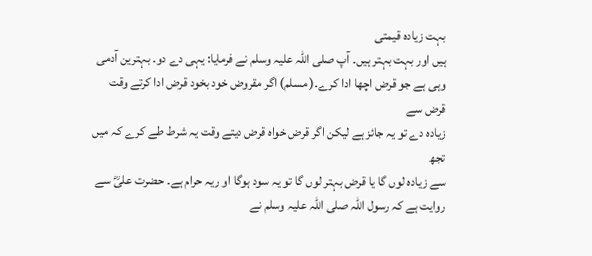بہت زیادہ قیمتی
ہیں اور بہت بہتر ہیں۔ آپ صلی اللہ علیہ وسلم نے فرمایا: یہی دے دو۔ بہترین آدمی
وہی ہے جو قرض اچھا ادا کرے۔( مسلم) اگر مقروض خود بخود قرض ادا کرتے وقت قرض سے
زیادہ دے تو یہ جائز ہے لیکن اگر قرض خواہ قرض دیتے وقت یہ شرط طے کرے کہ میں تجھ
سے زیادہ لوں گا یا قرض بہتر لوں گا تو یہ سود ہوگا او ریہ حرام ہے۔ حضرت علیؓ سے
روایت ہے کہ رسول اللہ صلی اللہ علیہ وسلم نے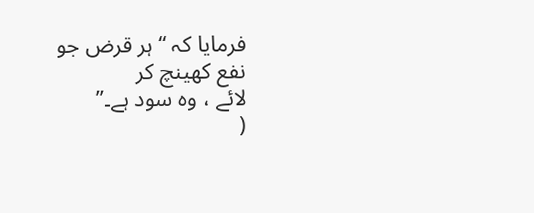فرمایا کہ ‘‘ ہر قرض جو نفع کھینچ کر
لائے ، وہ سود ہے۔’’
(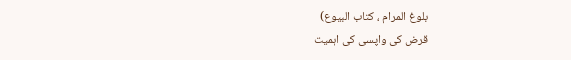بلوغ المرام ، کتاب البیوع)
قرض کی واپسی کی اہمیت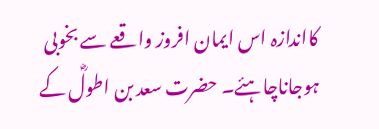کااندازہ اس ایمان افروز واقعے سے بخوبی ہوجاناچاہئے۔ حضرت سعد بن اطولؓ کے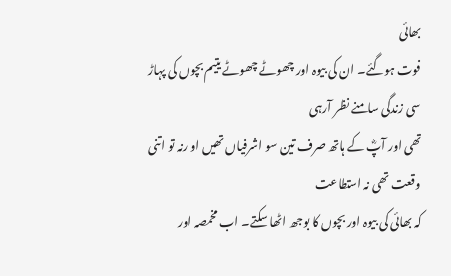بھائی
فوت ہوگئے۔ ان کی بیوہ اور چھوٹے چھوٹے یتیم بچوں کی پہاڑ سی زندگی سامنے نظر آرہی
تھی اور آپؓ کے ہاتھ صرف تین سو اشرفیاں تھیں او رنہ تو اتنی وقعت تھی نہ استطاعت
کہ بھائی کی بیوہ اور بچوں کا بوجھ اٹھا سکتے۔ اب مخمصہ اور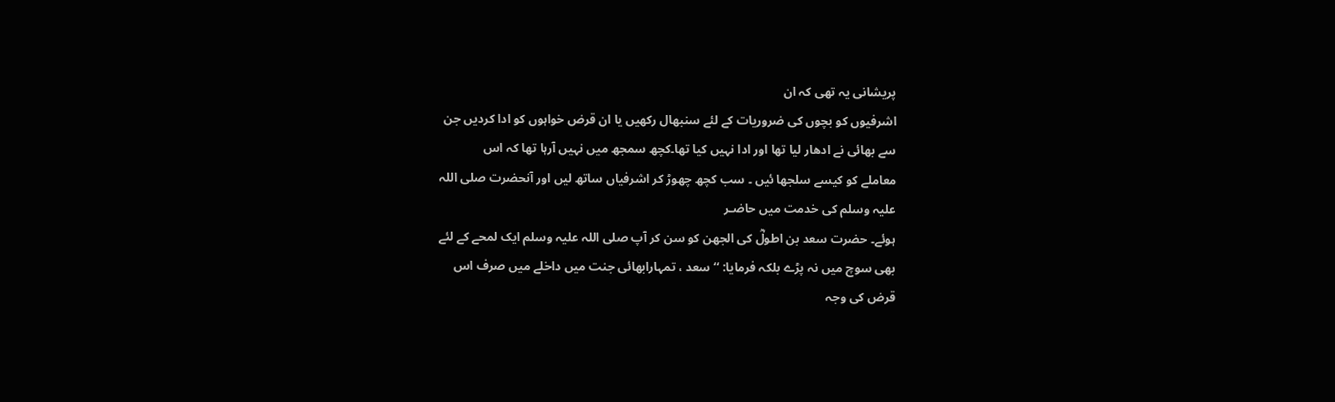پریشانی یہ تھی کہ ان
اشرفیوں کو بچوں کی ضروریات کے لئے سنبھال رکھیں یا ان قرض خواہوں کو ادا کردیں جن
سے بھائی نے ادھار لیا تھا اور ادا نہیں کیا تھا۔کچھ سمجھ میں نہیں آرہا تھا کہ اس
معاملے کو کیسے سلجھا ئیں ۔ سب کچھ چھوڑ کر اشرفیاں ساتھ لیں اور آنحضرت صلی اللہ
علیہ وسلم کی خدمت میں حاضـر
ہوئے۔ حضرت سعد بن اطولؓ کی الجھن کو سن کر آپ صلی اللہ علیہ وسلم ایک لمحے کے لئے
بھی سوچ میں نہ پڑے بلکہ فرمایا: ‘‘سعد ، تمہارابھائی جنت میں داخلے میں صرف اس
قرض کی وجہ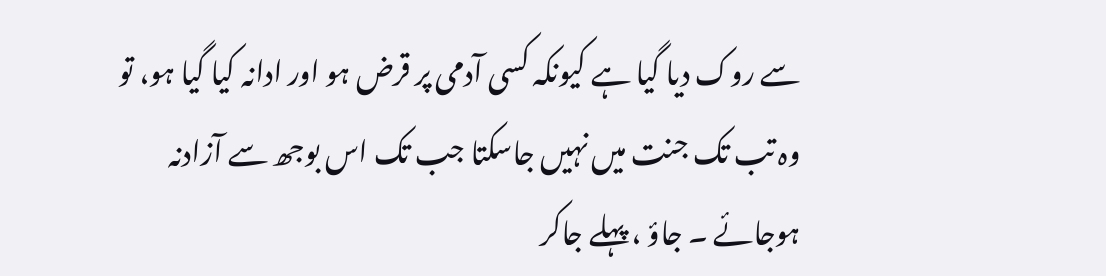سے روک دیا گیا ہے کیونکہ کسی آدمی پر قرض ہو اور ادانہ کیا گیا ہو، تو
وہ تب تک جنت میں نہیں جاسکتا جب تک اس بوجھ سے آزادنہ ہوجائے ۔ جاؤ ، پہلے جاکر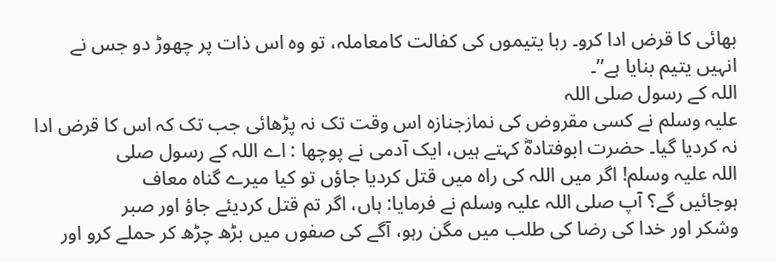بھائی کا قرض ادا کرو۔ رہا یتیموں کی کفالت کامعاملہ، تو وہ اس ذات پر چھوڑ دو جس نے
انہیں یتیم بنایا ہے’’۔
اللہ کے رسول صلی اللہ
علیہ وسلم نے کسی مقروض کی نمازجنازہ اس وقت تک نہ پڑھائی جب تک کہ اس کا قرض ادا
نہ کردیا گیا۔ حضرت ابوفتادہؓ کہتے ہیں، ایک آدمی نے پوچھا : اے اللہ کے رسول صلی
اللہ علیہ وسلم! اگر میں اللہ کی راہ میں قتل کردیا جاؤں تو کیا میرے گناہ معاف
ہوجائیں گے؟ آپ صلی اللہ علیہ وسلم نے فرمایا: ہاں، اگر تم قتل کردیئے جاؤ اور صبر
وشکر اور خدا کی رضا کی طلب میں مگن رہو، آگے کی صفوں میں بڑھ چڑھ کر حملے کرو اور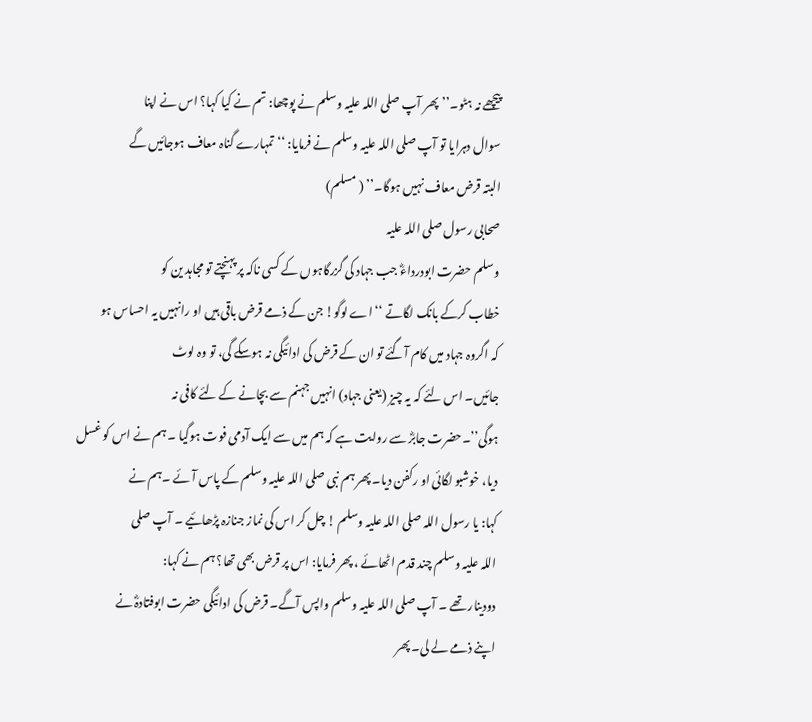پیچھے نہ ہٹو۔’’پھر آپ صلی اللہ علیہ وسلم نے پوچھا: تم نے کیا کہا؟ اس نے اپنا
سوال دہرایا تو آپ صلی اللہ علیہ وسلم نے فرمایا: ‘‘تمہارے گناہ معاف ہوجائیں گے
البتہ قرض معاف نہیں ہوگا۔’’ ( مسلم)
صحابی رسول صلی اللہ علیہ
وسلم حضرت ابودرداءؓ جب جہاد کی گزرگاہوں کے کسی ناکہ پر پہنچتے تو مجاہد ین کو
خطاب کرکے بانک لگاتے ‘‘ اے لوگو! جن کے ذمے قرض باقی ہیں او رانہیں یہ احساس ہو
کہ اگروہ جہاد میں کام آگئے تو ان کے قرض کی ادائیگی نہ ہوسکے گی، تو وہ لوٹ
جائیں۔ اس لئے کہ یہ چیز (یعنی جہاد) انہیں جہنم سے بچانے کے لئے کافی نہ
ہوگی’’۔حضرت جابرؓ سے روایت ہے کہ ہم میں سے ایک آدمی فوت ہوگیا ۔ ہم نے اس کو غسل
دیا، خوشبو لگائی او رکفن دیا۔ پھر ہم نبی صلی اللہ علیہ وسلم کے پاس آئے ۔ہم نے
کہا: یا رسول اللہ صلی اللہ علیہ وسلم ! چل کر اس کی نماز جنازہ پڑھائیے ۔ آپ صلی
اللہ علیہ وسلم چند قدم اٹھائے ، پھر فرمایا: اس پر قرض بھی تھا؟ ہم نے کہا:
دودینار تھے ۔ آپ صلی اللہ علیہ وسلم واپس آگے۔ قرض کی ادائیگی حضرت ابوفتادہؓ نے
اپنے ذمے لے لی۔ پھر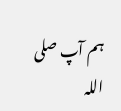ہم آپ صلی اللہ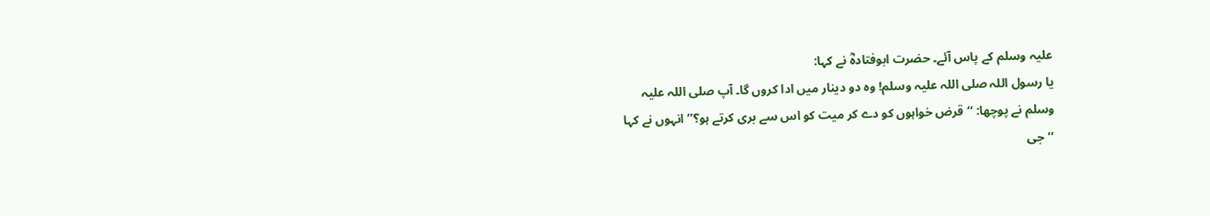علیہ وسلم کے پاس آئے۔ حضرت ابوفتادہؓ نے کہا:
یا رسول اللہ صلی اللہ علیہ وسلم! وہ دو دینار میں ادا کروں گا۔ آپ صلی اللہ علیہ
وسلم نے پوچھا: ‘‘قرض خواہوں کو دے کر میت کو اس سے بری کرتے ہو؟’’ انہوں نے کہا
‘‘جی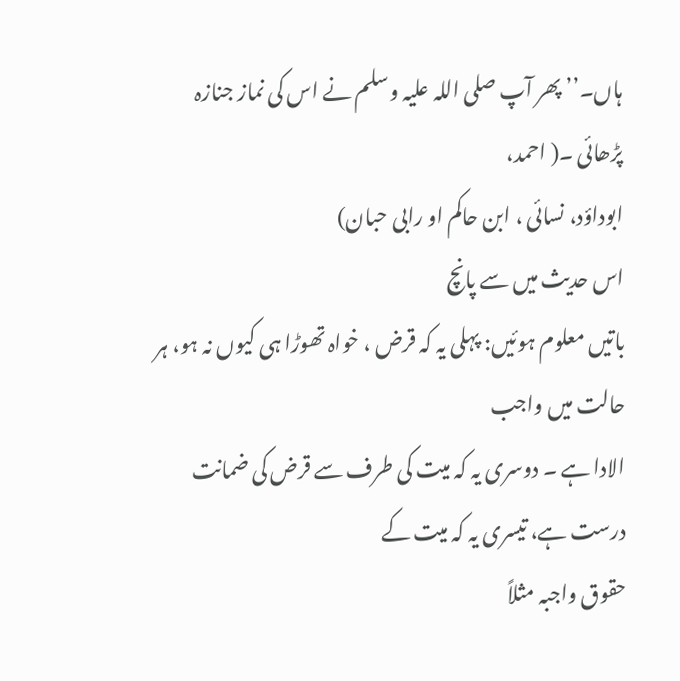ہاں۔’’ پھر آپ صلی اللہ علیہ وسلم نے اس کی نماز جنازہ پڑھائی ۔( احمد،
ابوداؤد، نسائی ، ابن حاکم او رابی حبان)
اس حدیث میں سے پانچ
باتیں معلوم ہوئیں: پہلی یہ کہ قرض ، خواہ تھوڑا ہی کیوں نہ ہو، ہر حالت میں واجب
الادا ہے ۔ دوسری یہ کہ میت کی طرف سے قرض کی ضمانت درست ہے، تیسری یہ کہ میت کے
حقوق واجبہ مثلاً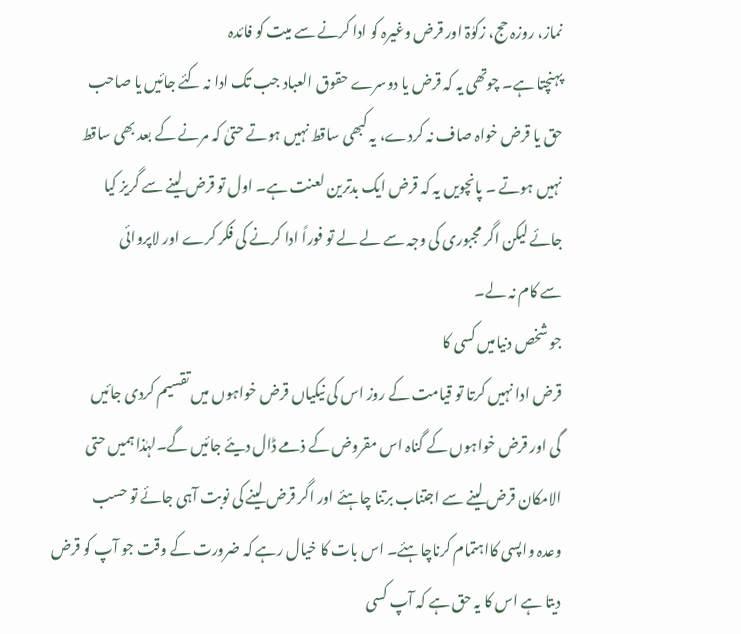نماز، روزہ حج، زکوٰۃ اور قرض وغیرہ کو ادا کرنے سے میت کو فائدہ
پہنچتا ہے۔ چوتھی یہ کہ قرض یا دوسرے حقوق العباد جب تک ادا نہ کئے جائیں یا صاحب
حق یا قرض خواہ صاف نہ کردے، یہ کبھی ساقط نہیں ہوتے حتیٰ کہ مرنے کے بعد بھی ساقط
نہیں ہوتے ۔ پانچویں یہ کہ قرض ایک بدترین لعنت ہے۔ اول تو قرض لینے سے گریز کیا
جائے لیکن اگر مجبوری کی وجہ سے لے لے تو فوراً ادا کرنے کی فکر کرے اور لاپروائی
سے کام نہ لے۔
جو شخص دنیامیں کسی کا
قرض ادا نہیں کرتا تو قیامت کے روز اس کی نیکیاں قرض خواہوں میں تقسیم کردی جائیں
گی اور قرض خواہوں کے گناہ اس مقروض کے ذمے ڈال دیئے جائیں گے۔لہٰذا ہمیں حتی
الامکان قرض لینے سے اجتناب برتنا چاہئے اور اگر قرض لینے کی نوبت آہی جائے تو حسب
وعدہ واپسی کااہتمام کرناچاہئے۔ اس بات کا خیال رہے کہ ضرورت کے وقت جو آپ کو قرض
دیتا ہے اس کا یہ حق ہے کہ آپ کسی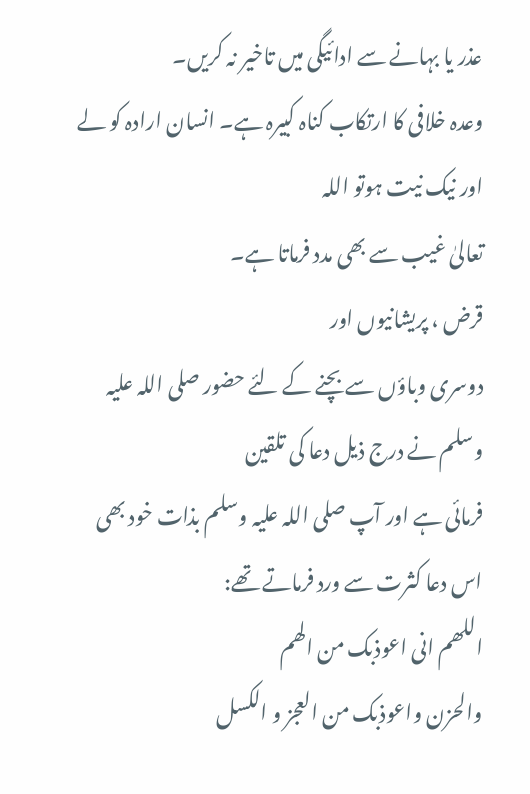عذر یا بہانے سے ادائیگی میں تاخیر نہ کریں۔
وعدہ خلافی کا ارتکاب کناہ کبیرہ ہے۔ انسان ارادہ کو لے اور نیک نیت ہوتو اللہ
تعالیٰ غیب سے بھی مدد فرماتا ہے۔
قرض ، پریشانیوں اور
دوسری وباؤں سے بچنے کے لئے حضور صلی اللہ علیہ وسلم نے درج ذیل دعا کی تلقین
فرمائی ہے اور آپ صلی اللہ علیہ وسلم بذات خود بھی اس دعا کثرت سے ورد فرماتے تھے:
اللھم انی اعوذبک من الھم
والحزن واعوذبک من العجز و الکسل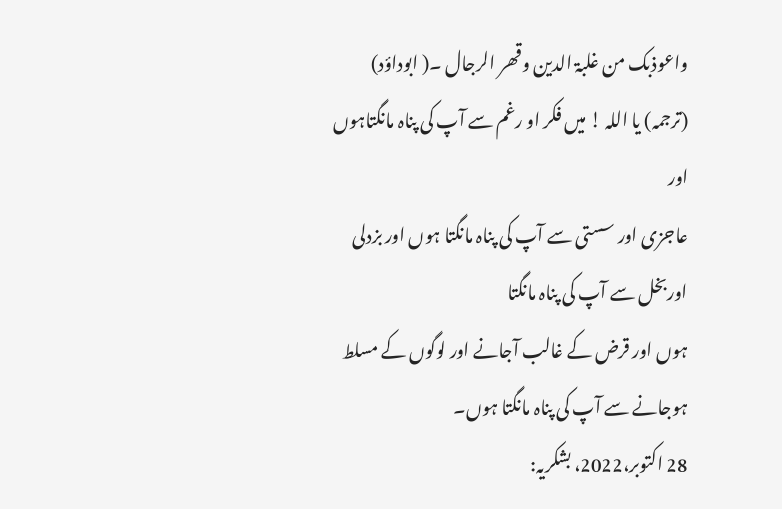واعوذبک من غلبۃ الدین وقھر الرجال ۔( ابوداؤد)
(ترجمہ) یا اللہ ! میں فکر او رغم سے آپ کی پناہ مانگتاہوں اور
عاجزی اور سستی سے آپ کی پناہ مانگتا ہوں اور بزدلی اوربخل سے آپ کی پناہ مانگتا
ہوں اور قرض کے غالب آجانے اور لوگوں کے مسلط ہوجانے سے آپ کی پناہ مانگتا ہوں۔
28 اکتوبر،2022، بشکریہ: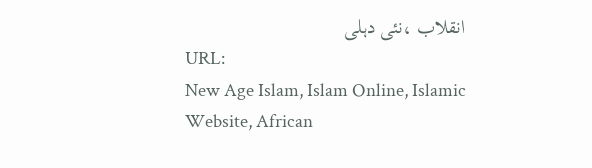انقلاب ،نئی دہلی
URL:
New Age Islam, Islam Online, Islamic
Website, African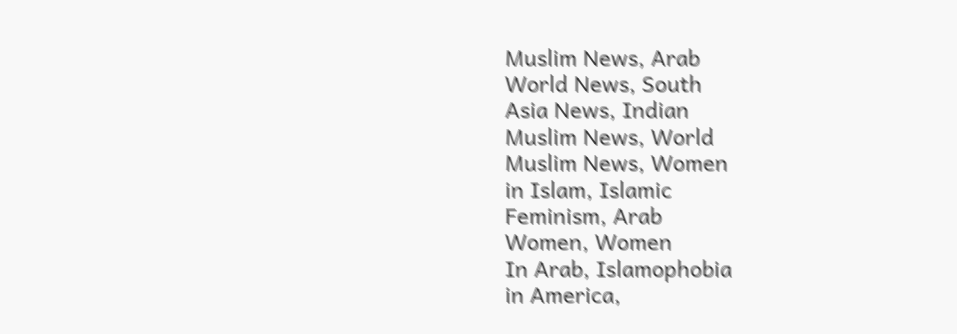Muslim News, Arab
World News, South
Asia News, Indian
Muslim News, World
Muslim News, Women
in Islam, Islamic
Feminism, Arab
Women, Women
In Arab, Islamophobia
in America,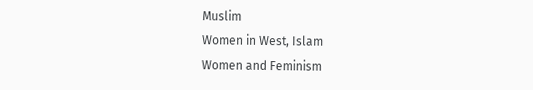Muslim
Women in West, Islam
Women and Feminism